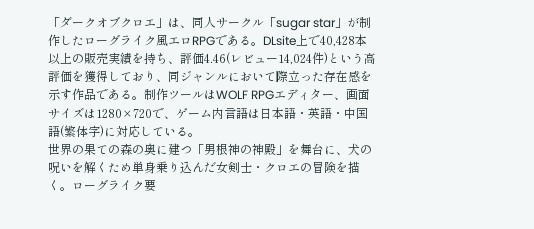「ダークオブクロエ」は、同人サークル「sugar star」が制作したローグライク風エロRPGである。DLsite上で40,428本以上の販売実績を持ち、評価4.46(レビュー14,024件)という高評価を獲得しており、同ジャンルにおいて際立った存在感を示す作品である。制作ツールはWOLF RPGエディター、画面サイズは1280×720で、ゲーム内言語は日本語・英語・中国語(繁体字)に対応している。
世界の果ての森の奥に建つ「男根神の神殿」を舞台に、犬の呪いを解くため単身乗り込んだ女剣士・クロエの冒険を描く。ローグライク要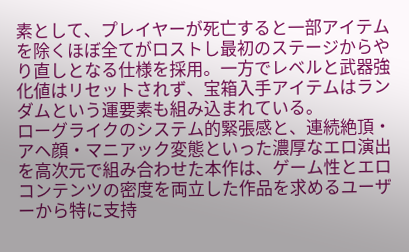素として、プレイヤーが死亡すると一部アイテムを除くほぼ全てがロストし最初のステージからやり直しとなる仕様を採用。一方でレベルと武器強化値はリセットされず、宝箱入手アイテムはランダムという運要素も組み込まれている。
ローグライクのシステム的緊張感と、連続絶頂・アヘ顔・マニアック変態といった濃厚なエロ演出を高次元で組み合わせた本作は、ゲーム性とエロコンテンツの密度を両立した作品を求めるユーザーから特に支持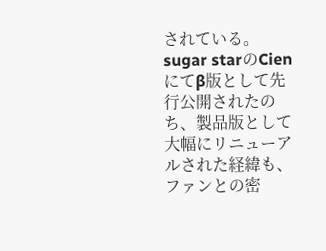されている。sugar starのCienにてβ版として先行公開されたのち、製品版として大幅にリニューアルされた経緯も、ファンとの密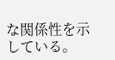な関係性を示している。